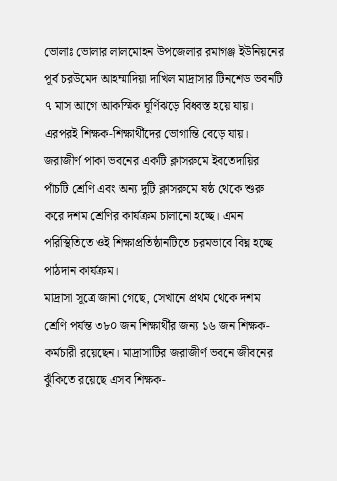ভোলাঃ ভোলার লালমোহন উপজেলার রমাগঞ্জ ইউনিয়নের পূর্ব চরউমেদ আহম্মাদিয়া দাখিল মাদ্রাসার টিনশেড ভবনটি ৭ মাস আগে আকস্মিক ঘূর্ণিঝড়ে বিধ্বস্ত হয়ে যায়। এরপরই শিক্ষক-শিক্ষার্থীদের ভোগান্তি বেড়ে যায়। জরাজীর্ণ পাকা ভবনের একটি ক্লাসরুমে ইবতেদায়ির পাঁচটি শ্রেণি এবং অন্য দুটি ক্লাসরুমে ষষ্ঠ থেকে শুরু করে দশম শ্রেণির কার্যক্রম চালানো হচ্ছে। এমন পরিস্থিতিতে ওই শিক্ষাপ্রতিষ্ঠানটিতে চরমভাবে বিঘ্ন হচ্ছে পাঠদান কার্যক্রম।
মাদ্রাসা সূত্রে জানা গেছে, সেখানে প্রথম থেকে দশম শ্রেণি পর্যন্ত ৩৮০ জন শিক্ষার্থীর জন্য ১৬ জন শিক্ষক-কর্মচারী রয়েছেন। মাদ্রাসাটির জরাজীর্ণ ভবনে জীবনের ঝুঁকিতে রয়েছে এসব শিক্ষক-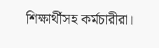শিক্ষার্থীসহ কর্মচারীরা।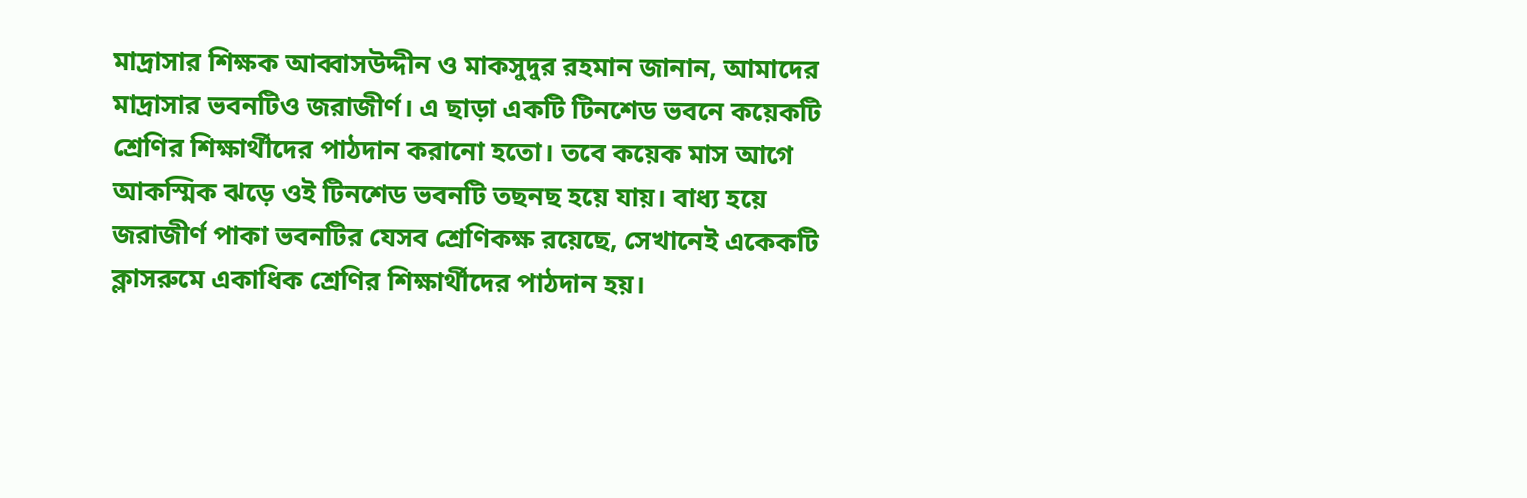মাদ্রাসার শিক্ষক আব্বাসউদ্দীন ও মাকসুদুর রহমান জানান, আমাদের মাদ্রাসার ভবনটিও জরাজীর্ণ। এ ছাড়া একটি টিনশেড ভবনে কয়েকটি শ্রেণির শিক্ষার্থীদের পাঠদান করানো হতো। তবে কয়েক মাস আগে আকস্মিক ঝড়ে ওই টিনশেড ভবনটি তছনছ হয়ে যায়। বাধ্য হয়ে জরাজীর্ণ পাকা ভবনটির যেসব শ্রেণিকক্ষ রয়েছে, সেখানেই একেকটি ক্লাসরুমে একাধিক শ্রেণির শিক্ষার্থীদের পাঠদান হয়।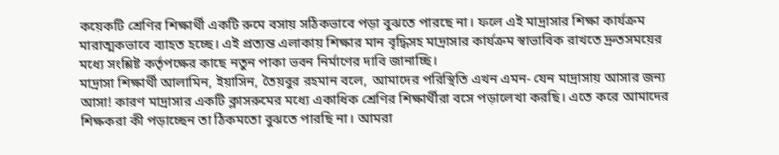কয়েকটি শ্রেণির শিক্ষার্থী একটি রুমে বসায় সঠিকভাবে পড়া বুঝতে পারছে না। ফলে এই মাদ্রাসার শিক্ষা কার্যক্রম মারাত্মকভাবে ব্যাহত হচ্ছে। এই প্রত্যন্ত এলাকায় শিক্ষার মান বৃদ্ধিসহ মাদ্রাসার কার্যক্রম স্বাভাবিক রাখতে দ্রুতসময়ের মধ্যে সংশ্লিষ্ট কর্তৃপক্ষের কাছে নতুন পাকা ভবন নির্মাণের দাবি জানাচ্ছি।
মাদ্রাসা শিক্ষার্থী আলামিন, ইয়াসিন, তৈয়বুর রহমান বলে, আমাদের পরিস্থিতি এখন এমন- যেন মাদ্রাসায় আসার জন্য আসা! কারণ মাদ্রাসার একটি ক্লাসরুমের মধ্যে একাধিক শ্রেণির শিক্ষার্থীরা বসে পড়ালেখা করছি। এতে করে আমাদের শিক্ষকরা কী পড়াচ্ছেন তা ঠিকমতো বুঝতে পারছি না। আমরা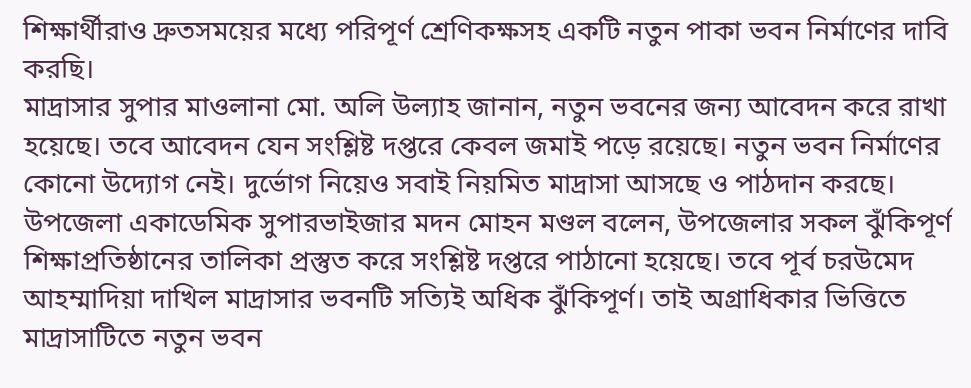শিক্ষার্থীরাও দ্রুতসময়ের মধ্যে পরিপূর্ণ শ্রেণিকক্ষসহ একটি নতুন পাকা ভবন নির্মাণের দাবি করছি।
মাদ্রাসার সুপার মাওলানা মো. অলি উল্যাহ জানান, নতুন ভবনের জন্য আবেদন করে রাখা হয়েছে। তবে আবেদন যেন সংশ্লিষ্ট দপ্তরে কেবল জমাই পড়ে রয়েছে। নতুন ভবন নির্মাণের কোনো উদ্যোগ নেই। দুর্ভোগ নিয়েও সবাই নিয়মিত মাদ্রাসা আসছে ও পাঠদান করছে।
উপজেলা একাডেমিক সুপারভাইজার মদন মোহন মণ্ডল বলেন, উপজেলার সকল ঝুঁকিপূর্ণ শিক্ষাপ্রতিষ্ঠানের তালিকা প্রস্তুত করে সংশ্লিষ্ট দপ্তরে পাঠানো হয়েছে। তবে পূর্ব চরউমেদ আহম্মাদিয়া দাখিল মাদ্রাসার ভবনটি সত্যিই অধিক ঝুঁকিপূর্ণ। তাই অগ্রাধিকার ভিত্তিতে মাদ্রাসাটিতে নতুন ভবন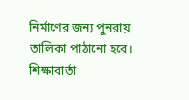নির্মাণের জন্য পুনরায় তালিকা পাঠানো হবে।
শিক্ষাবার্তা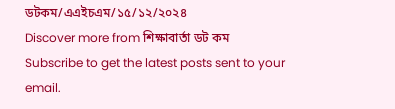ডটকম/এএইচএম/১৫/১২/২০২৪
Discover more from শিক্ষাবার্তা ডট কম
Subscribe to get the latest posts sent to your email.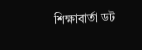শিক্ষাবার্তা ডট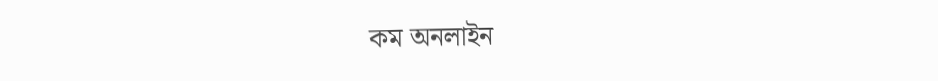কম অনলাইন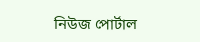নিউজ পোর্টাল